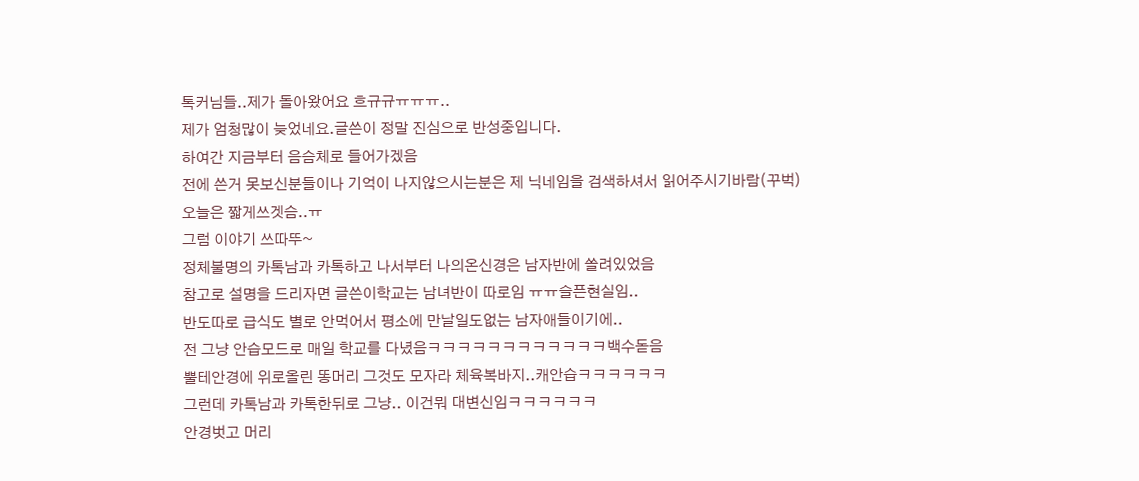톡커님들..제가 돌아왔어요 흐규규ㅠㅠㅠ..
제가 엄청많이 늦었네요.글쓴이 정말 진심으로 반성중입니다.
하여간 지금부터 음슴체로 들어가겠음
전에 쓴거 못보신분들이나 기억이 나지않으시는분은 제 닉네임을 검색하셔서 읽어주시기바람(꾸벅)
오늘은 짧게쓰겟슴..ㅠ
그럼 이야기 쓰따뚜~
정체불명의 카톡남과 카톡하고 나서부터 나의온신경은 남자반에 쏠려있었음
참고로 설명을 드리자면 글쓴이학교는 남녀반이 따로임 ㅠㅠ슬픈현실임..
반도따로 급식도 별로 안먹어서 평소에 만날일도없는 남자애들이기에..
전 그냥 안습모드로 매일 학교를 다녔음ㅋㅋㅋㅋㅋㅋㅋㅋㅋㅋㅋㅋ백수돋음
뿔테안경에 위로올린 똥머리 그것도 모자라 체육복바지..캐안습ㅋㅋㅋㅋㅋㅋ
그런데 카톡남과 카톡한뒤로 그냥.. 이건뭐 대변신임ㅋㅋㅋㅋㅋㅋ
안경벗고 머리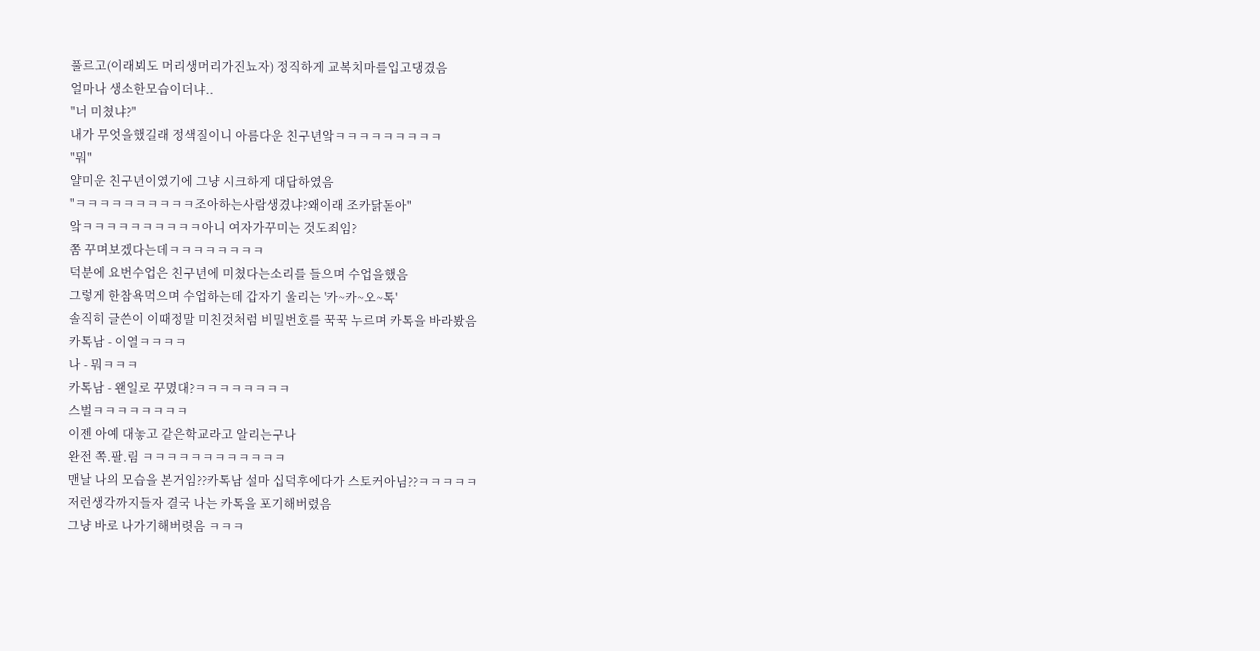풀르고(이래뵈도 머리생머리가진뇨자) 정직하게 교복치마를입고댕겼음
얼마나 생소한모습이더냐..
"너 미쳤냐?"
내가 무엇을했길래 정색질이니 아름다운 친구년앜ㅋㅋㅋㅋㅋㅋㅋㅋㅋ
"뭐"
얄미운 친구년이였기에 그냥 시크하게 대답하였음
"ㅋㅋㅋㅋㅋㅋㅋㅋㅋㅋ조아하는사람생겼냐?왜이래 조카닭돋아"
앜ㅋㅋㅋㅋㅋㅋㅋㅋㅋㅋ아니 여자가꾸미는 것도죄임?
쫌 꾸며보겠다는데ㅋㅋㅋㅋㅋㅋㅋㅋ
덕분에 요번수업은 친구년에 미쳤다는소리를 들으며 수업을했음
그렇게 한참욕먹으며 수업하는데 갑자기 울리는 '카~카~오~톡'
솔직히 글쓴이 이때정말 미친것처럼 비밀번호를 꾹꾹 누르며 카톡을 바라봤음
카톡남 - 이열ㅋㅋㅋㅋ
나 - 뭐ㅋㅋㅋ
카톡남 - 왠일로 꾸몄대?ㅋㅋㅋㅋㅋㅋㅋㅋ
스벌ㅋㅋㅋㅋㅋㅋㅋㅋ
이젠 아예 대놓고 같은학교라고 알리는구나
완전 쪽.팔.림 ㅋㅋㅋㅋㅋㅋㅋㅋㅋㅋㅋㅋ
맨날 나의 모습을 본거임??카톡남 설마 십덕후에다가 스토커아님??ㅋㅋㅋㅋㅋ
저런생각까지들자 결국 나는 카톡을 포기해버렸음
그냥 바로 나가기해버렷음 ㅋㅋㅋ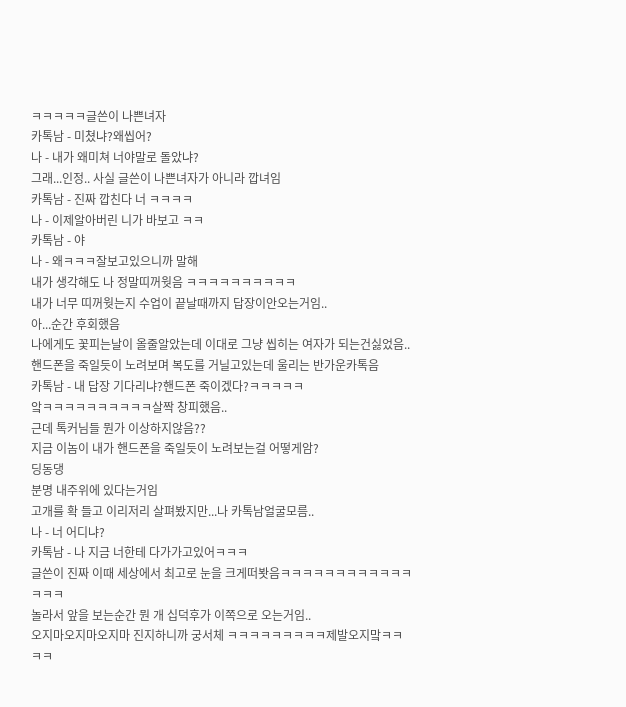ㅋㅋㅋㅋㅋ글쓴이 나쁜녀자
카톡남 - 미쳤냐?왜씹어?
나 - 내가 왜미쳐 너야말로 돌았냐?
그래...인정.. 사실 글쓴이 나쁜녀자가 아니라 깝녀임
카톡남 - 진짜 깝친다 너 ㅋㅋㅋㅋ
나 - 이제알아버린 니가 바보고 ㅋㅋ
카톡남 - 야
나 - 왜ㅋㅋㅋ잘보고있으니까 말해
내가 생각해도 나 정말띠꺼웟음 ㅋㅋㅋㅋㅋㅋㅋㅋㅋㅋ
내가 너무 띠꺼웟는지 수업이 끝날때까지 답장이안오는거임..
아...순간 후회했음
나에게도 꽃피는날이 올줄알았는데 이대로 그냥 씹히는 여자가 되는건싫었음..
핸드폰을 죽일듯이 노려보며 복도를 거닐고있는데 울리는 반가운카톡음
카톡남 - 내 답장 기다리냐?핸드폰 죽이겠다?ㅋㅋㅋㅋㅋ
앜ㅋㅋㅋㅋㅋㅋㅋㅋㅋㅋ살짝 창피했음..
근데 톡커님들 뭔가 이상하지않음??
지금 이놈이 내가 핸드폰을 죽일듯이 노려보는걸 어떻게암?
딩동댕
분명 내주위에 있다는거임
고개를 확 들고 이리저리 살펴봤지만...나 카톡남얼굴모름..
나 - 너 어디냐?
카톡남 - 나 지금 너한테 다가가고있어ㅋㅋㅋ
글쓴이 진짜 이때 세상에서 최고로 눈을 크게떠봣음ㅋㅋㅋㅋㅋㅋㅋㅋㅋㅋㅋㅋㅋㅋㅋ
놀라서 앞을 보는순간 뭔 개 십덕후가 이쪽으로 오는거임..
오지마오지마오지마 진지하니까 궁서체 ㅋㅋㅋㅋㅋㅋㅋㅋㅋ제발오지맠ㅋㅋㅋㅋ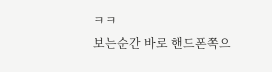ㅋㅋ
보는순간 바로 핸드폰쪽으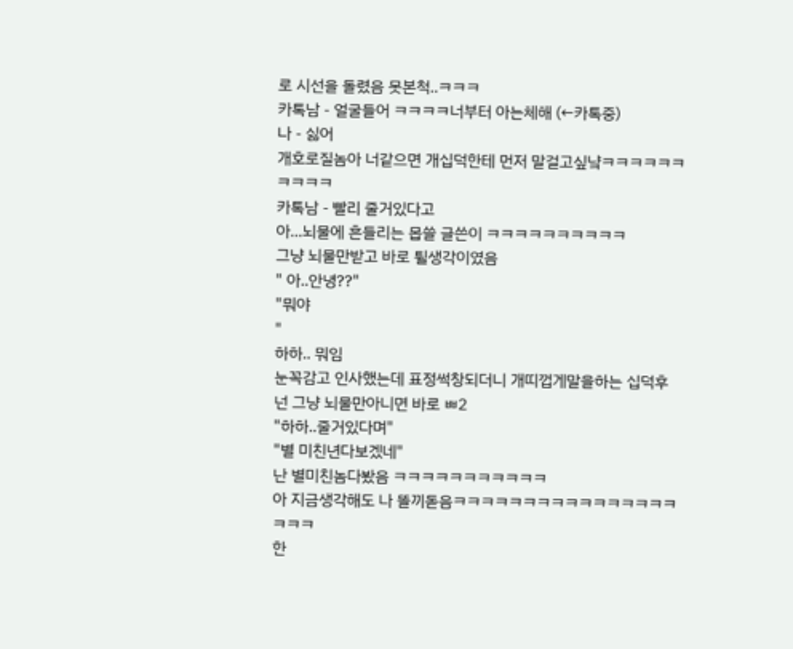로 시선을 돌렸음 못본척..ㅋㅋㅋ
카톡남 - 얼굴들어 ㅋㅋㅋㅋ너부터 아는체해 (←카톡중)
나 - 싫어
개호로질놈아 너같으면 개십덕한테 먼저 말걸고싶냨ㅋㅋㅋㅋㅋㅋㅋㅋㅋㅋ
카톡남 - 빨리 줄거있다고
아...뇌물에 흔들리는 몹쓸 글쓴이 ㅋㅋㅋㅋㅋㅋㅋㅋㅋㅋ
그냥 뇌물만받고 바로 튈생각이였음
" 아..안녕??"
"뭐야
"
하하.. 뭐임
눈꼭감고 인사했는데 표정썩창되더니 개띠껍게말을하는 십덕후
넌 그냥 뇌물만아니면 바로 ㅃ2
"하하..줄거있다며"
"별 미친년다보겠네"
난 별미친놈다봤음 ㅋㅋㅋㅋㅋㅋㅋㅋㅋㅋㅋ
아 지금생각해도 나 똘끼돋음ㅋㅋㅋㅋㅋㅋㅋㅋㅋㅋㅋㅋㅋㅋㅋㅋㅋㅋㅋ
한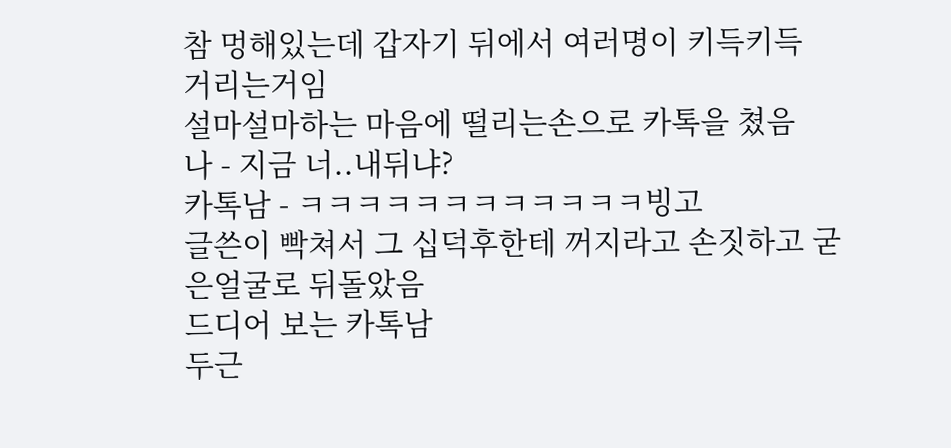참 멍해있는데 갑자기 뒤에서 여러명이 키득키득
거리는거임
설마설마하는 마음에 떨리는손으로 카톡을 쳤음
나 - 지금 너..내뒤냐?
카톡남 - ㅋㅋㅋㅋㅋㅋㅋㅋㅋㅋㅋㅋ빙고
글쓴이 빡쳐서 그 십덕후한테 꺼지라고 손짓하고 굳은얼굴로 뒤돌았음
드디어 보는 카톡남
두근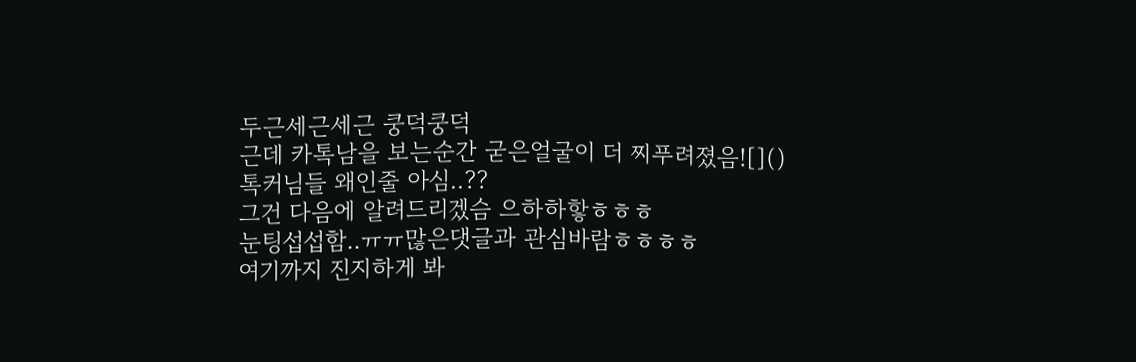두근세근세근 쿵덕쿵덕
근데 카톡남을 보는순간 굳은얼굴이 더 찌푸려졌음![]()
톡커님들 왜인줄 아심..??
그건 다음에 알려드리겠슴 으하하핳ㅎㅎㅎ
눈팅섭섭함..ㅠㅠ많은댓글과 관심바람ㅎㅎㅎㅎ
여기까지 진지하게 봐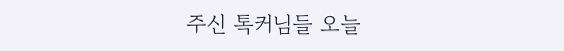주신 톡커님들 오늘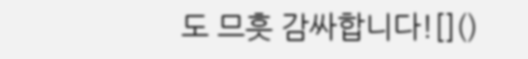도 므흣 감싸합니다![]()